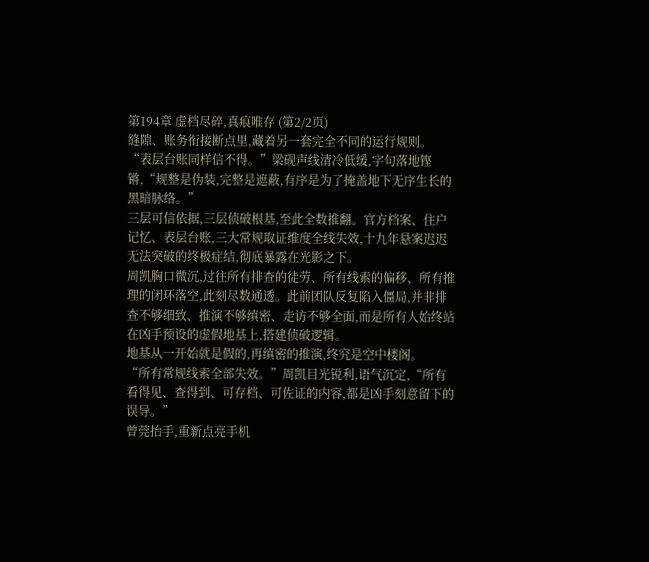第194章 虚档尽碎,真痕唯存 (第2/2页)
缝隙、账务衔接断点里,藏着另一套完全不同的运行规则。
“表层台账同样信不得。”梁砚声线清冷低缓,字句落地铿锵,“规整是伪装,完整是遮蔽,有序是为了掩盖地下无序生长的黑暗脉络。”
三层可信依据,三层侦破根基,至此全数推翻。官方档案、住户记忆、表层台账,三大常规取证维度全线失效,十九年悬案迟迟无法突破的终极症结,彻底暴露在光影之下。
周凯胸口微沉,过往所有排查的徒劳、所有线索的偏移、所有推理的闭环落空,此刻尽数通透。此前团队反复陷入僵局,并非排查不够细致、推演不够缜密、走访不够全面,而是所有人始终站在凶手预设的虚假地基上,搭建侦破逻辑。
地基从一开始就是假的,再缜密的推演,终究是空中楼阁。
“所有常规线索全部失效。”周凯目光锐利,语气沉定,“所有看得见、查得到、可存档、可佐证的内容,都是凶手刻意留下的误导。”
曾莞抬手,重新点亮手机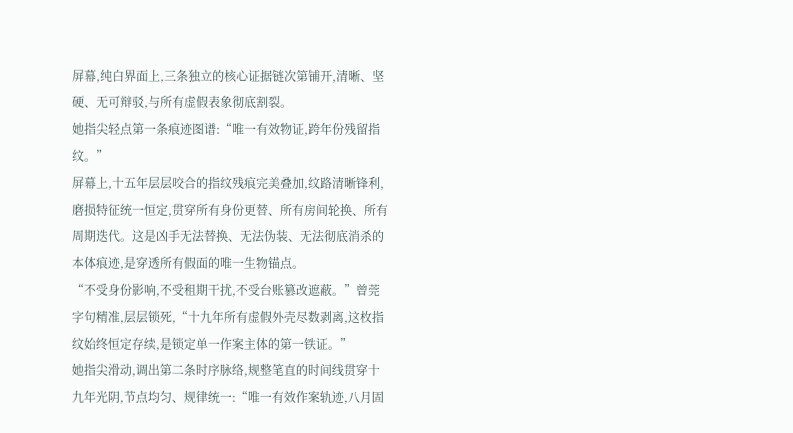屏幕,纯白界面上,三条独立的核心证据链次第铺开,清晰、坚硬、无可辩驳,与所有虚假表象彻底割裂。
她指尖轻点第一条痕迹图谱:“唯一有效物证,跨年份残留指纹。”
屏幕上,十五年层层咬合的指纹残痕完美叠加,纹路清晰锋利,磨损特征统一恒定,贯穿所有身份更替、所有房间轮换、所有周期迭代。这是凶手无法替换、无法伪装、无法彻底消杀的本体痕迹,是穿透所有假面的唯一生物锚点。
“不受身份影响,不受租期干扰,不受台账篡改遮蔽。”曾莞字句精准,层层锁死,“十九年所有虚假外壳尽数剥离,这枚指纹始终恒定存续,是锁定单一作案主体的第一铁证。”
她指尖滑动,调出第二条时序脉络,规整笔直的时间线贯穿十九年光阴,节点均匀、规律统一:“唯一有效作案轨迹,八月固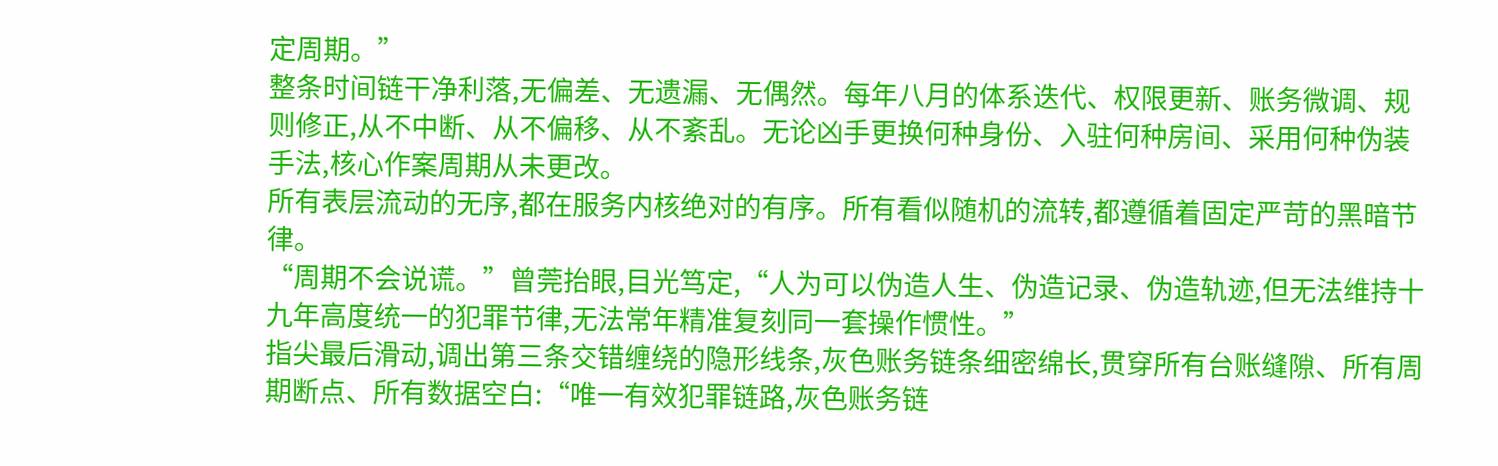定周期。”
整条时间链干净利落,无偏差、无遗漏、无偶然。每年八月的体系迭代、权限更新、账务微调、规则修正,从不中断、从不偏移、从不紊乱。无论凶手更换何种身份、入驻何种房间、采用何种伪装手法,核心作案周期从未更改。
所有表层流动的无序,都在服务内核绝对的有序。所有看似随机的流转,都遵循着固定严苛的黑暗节律。
“周期不会说谎。”曾莞抬眼,目光笃定,“人为可以伪造人生、伪造记录、伪造轨迹,但无法维持十九年高度统一的犯罪节律,无法常年精准复刻同一套操作惯性。”
指尖最后滑动,调出第三条交错缠绕的隐形线条,灰色账务链条细密绵长,贯穿所有台账缝隙、所有周期断点、所有数据空白:“唯一有效犯罪链路,灰色账务链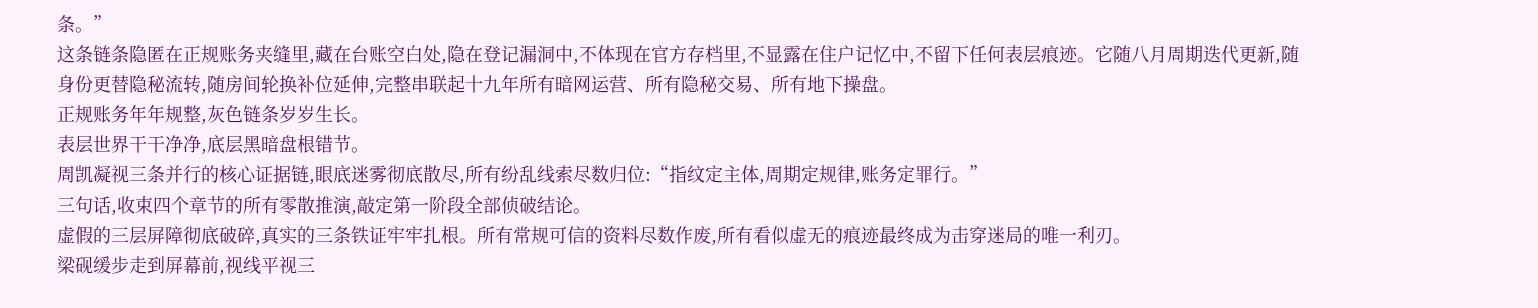条。”
这条链条隐匿在正规账务夹缝里,藏在台账空白处,隐在登记漏洞中,不体现在官方存档里,不显露在住户记忆中,不留下任何表层痕迹。它随八月周期迭代更新,随身份更替隐秘流转,随房间轮换补位延伸,完整串联起十九年所有暗网运营、所有隐秘交易、所有地下操盘。
正规账务年年规整,灰色链条岁岁生长。
表层世界干干净净,底层黑暗盘根错节。
周凯凝视三条并行的核心证据链,眼底迷雾彻底散尽,所有纷乱线索尽数归位:“指纹定主体,周期定规律,账务定罪行。”
三句话,收束四个章节的所有零散推演,敲定第一阶段全部侦破结论。
虚假的三层屏障彻底破碎,真实的三条铁证牢牢扎根。所有常规可信的资料尽数作废,所有看似虚无的痕迹最终成为击穿迷局的唯一利刃。
梁砚缓步走到屏幕前,视线平视三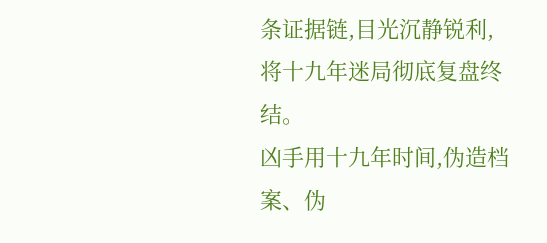条证据链,目光沉静锐利,将十九年迷局彻底复盘终结。
凶手用十九年时间,伪造档案、伪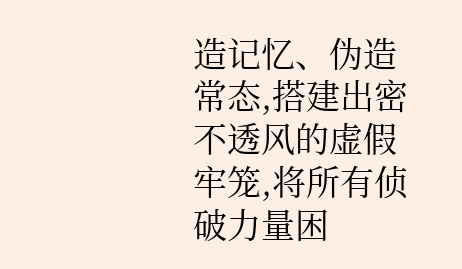造记忆、伪造常态,搭建出密不透风的虚假牢笼,将所有侦破力量困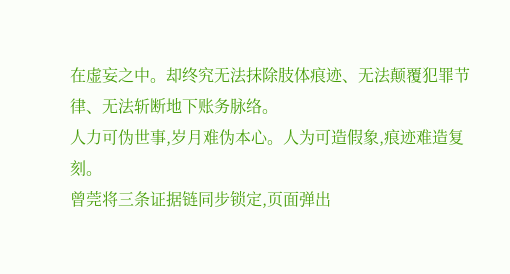在虚妄之中。却终究无法抹除肢体痕迹、无法颠覆犯罪节律、无法斩断地下账务脉络。
人力可伪世事,岁月难伪本心。人为可造假象,痕迹难造复刻。
曾莞将三条证据链同步锁定,页面弹出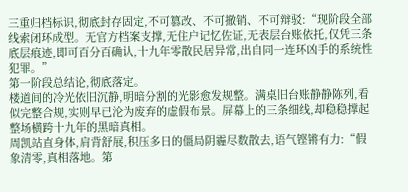三重归档标识,彻底封存固定,不可篡改、不可撤销、不可辩驳:“现阶段全部线索闭环成型。无官方档案支撑,无住户记忆佐证,无表层台账依托,仅凭三条底层痕迹,即可百分百确认,十九年零散民居异常,出自同一连环凶手的系统性犯罪。”
第一阶段总结论,彻底落定。
楼道间的冷光依旧沉静,明暗分割的光影愈发规整。满桌旧台账静静陈列,看似完整合规,实则早已沦为废弃的虚假布景。屏幕上的三条细线,却稳稳撑起整场横跨十九年的黑暗真相。
周凯站直身体,肩背舒展,积压多日的僵局阴霾尽数散去,语气铿锵有力:“假象清零,真相落地。第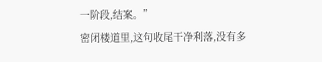一阶段,结案。”
密闭楼道里,这句收尾干净利落,没有多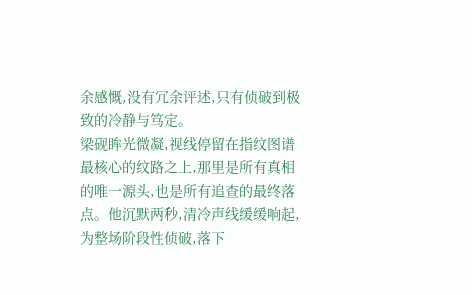余感慨,没有冗余评述,只有侦破到极致的冷静与笃定。
梁砚眸光微凝,视线停留在指纹图谱最核心的纹路之上,那里是所有真相的唯一源头,也是所有追查的最终落点。他沉默两秒,清冷声线缓缓响起,为整场阶段性侦破,落下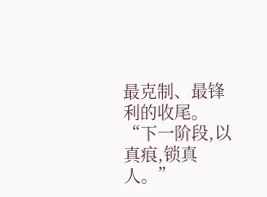最克制、最锋利的收尾。
“下一阶段,以真痕,锁真人。”